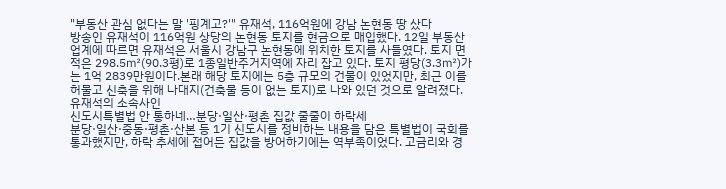"부동산 관심 없다는 말 '핑계고?'" 유재석, 116억원에 강남 논현동 땅 샀다
방송인 유재석이 116억원 상당의 논현동 토지를 현금으로 매입했다. 12일 부동산 업계에 따르면 유재석은 서울시 강남구 논현동에 위치한 토지를 사들였다. 토지 면적은 298.5㎡(90.3평)로 1종일반주거지역에 자리 잡고 있다. 토지 평당(3.3㎡)가는 1억 2839만원이다.본래 해당 토지에는 5층 규모의 건물이 있었지만, 최근 이를 허물고 신축을 위해 나대지(건축물 등이 없는 토지)로 나와 있던 것으로 알려졌다. 유재석의 소속사인
신도시특별법 안 통하네…분당·일산·평촌 집값 줄줄이 하락세
분당·일산·중동·평촌·산본 등 1기 신도시를 정비하는 내용을 담은 특별법이 국회를 통과했지만, 하락 추세에 접어든 집값을 방어하기에는 역부족이었다. 고금리와 경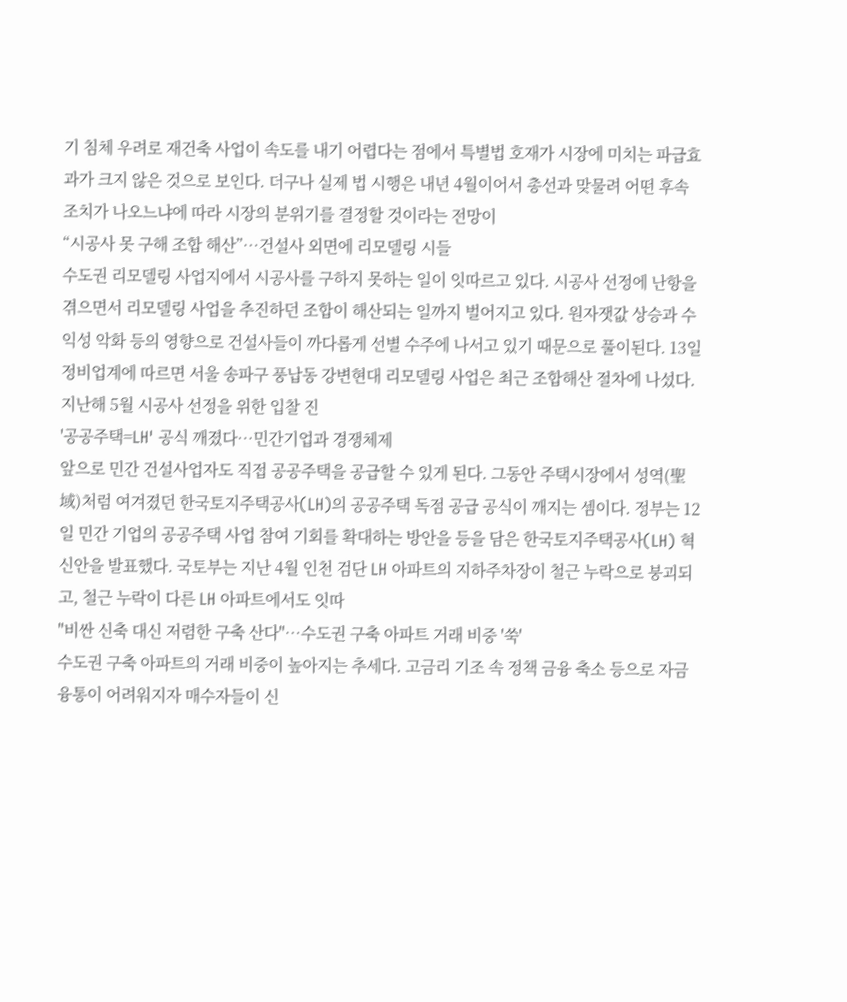기 침체 우려로 재건축 사업이 속도를 내기 어렵다는 점에서 특별법 호재가 시장에 미치는 파급효과가 크지 않은 것으로 보인다. 더구나 실제 법 시행은 내년 4월이어서 총선과 맞물려 어떤 후속 조치가 나오느냐에 따라 시장의 분위기를 결정할 것이라는 전망이
“시공사 못 구해 조합 해산”…건설사 외면에 리모델링 시들
수도권 리모델링 사업지에서 시공사를 구하지 못하는 일이 잇따르고 있다. 시공사 선정에 난항을 겪으면서 리모델링 사업을 추진하던 조합이 해산되는 일까지 벌어지고 있다. 원자잿값 상승과 수익성 악화 등의 영향으로 건설사들이 까다롭게 선별 수주에 나서고 있기 때문으로 풀이된다. 13일 정비업계에 따르면 서울 송파구 풍납동 강변현대 리모델링 사업은 최근 조합해산 절차에 나섰다. 지난해 5월 시공사 선정을 위한 입찰 진
'공공주택=LH' 공식 깨졌다…민간기업과 경쟁체제
앞으로 민간 건설사업자도 직접 공공주택을 공급할 수 있게 된다. 그동안 주택시장에서 성역(聖域)처럼 여겨졌던 한국토지주택공사(LH)의 공공주택 독점 공급 공식이 깨지는 셈이다. 정부는 12일 민간 기업의 공공주택 사업 참여 기회를 확대하는 방안을 등을 담은 한국토지주택공사(LH) 혁신안을 발표했다. 국토부는 지난 4월 인천 검단 LH 아파트의 지하주차장이 철근 누락으로 붕괴되고, 철근 누락이 다른 LH 아파트에서도 잇따
"비싼 신축 대신 저렴한 구축 산다"…수도권 구축 아파트 거래 비중 '쑥'
수도권 구축 아파트의 거래 비중이 높아지는 추세다. 고금리 기조 속 정책 금융 축소 등으로 자금 융통이 어려워지자 매수자들이 신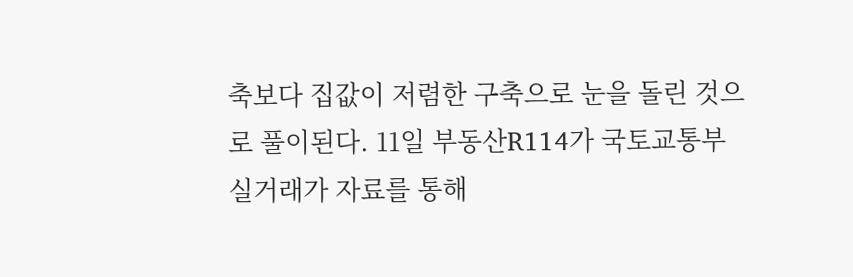축보다 집값이 저렴한 구축으로 눈을 돌린 것으로 풀이된다. 11일 부동산R114가 국토교통부 실거래가 자료를 통해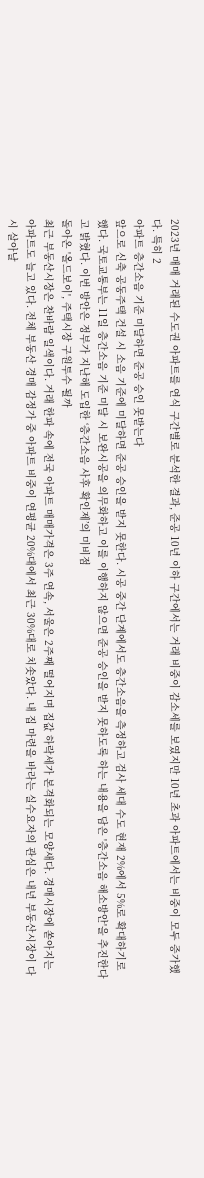2023년 매매 거래된 수도권 아파트를 연식 구간별로 분석한 결과, 준공 10년 이하 구간에서는 거래 비중이 감소세를 보였지만 10년 초과 아파트에서는 비중이 모두 증가했다. 특히 2
아파트 층간소음 기준 미달하면 준공 승인 못받는다
앞으로 신축 공동주택 건설 시 소음 기준에 미달하면 준공 승인을 받지 못한다. 시공 중간 단계에서도 층간소음을 측정하고 검사 세대 수도 현재 2%에서 5%로 확대하기로 했다. 국토교통부는 11일 층간소음 기준 미달 시 보완시공을 의무화하고 이를 이행하지 않으면 준공 승인을 받지 못하도록 하는 내용을 담은 '층간소음 해소방안'을 추진한다고 밝혔다. 이번 방안은 정부가 지난해 도입한 ‘층간소음 사후 확인제’의 미비점
돌아온 '올드보이', 주택시장 구원투수 될까
최근 부동산시장은 찬바람 일색이다. 거래 한파 속에 전국 아파트 매매가격은 3주 연속, 서울은 2주째 떨어지며 집값 하락세가 본격화되는 모양새다. 경매시장에 쏟아지는 아파트도 늘고 있다. 전체 부동산 경매 감정가 중 아파트 비중이 연평균 20%대에서 최근 30%대로 치솟았다. 내 집 마련을 바라는 실수요자의 관심은 내년 부동산시장이 다시 살아날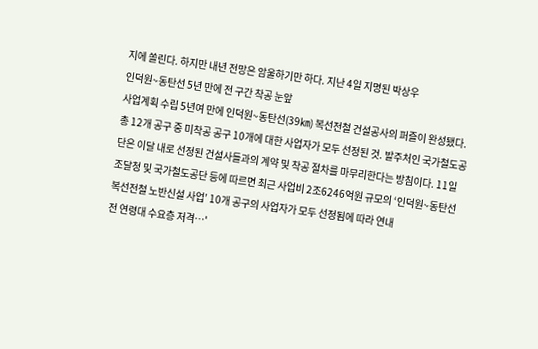지에 쏠린다. 하지만 내년 전망은 암울하기만 하다. 지난 4일 지명된 박상우
인덕원~동탄선 5년 만에 전 구간 착공 눈앞
사업계획 수립 5년여 만에 인덕원~동탄선(39㎞) 복선전철 건설공사의 퍼즐이 완성됐다. 총 12개 공구 중 미착공 공구 10개에 대한 사업자가 모두 선정된 것. 발주처인 국가철도공단은 이달 내로 선정된 건설사들과의 계약 및 착공 절차를 마무리한다는 방침이다. 11일 조달청 및 국가철도공단 등에 따르면 최근 사업비 2조6246억원 규모의 ‘인덕원~동탄선 복선전철 노반신설 사업’ 10개 공구의 사업자가 모두 선정됨에 따라 연내
전 연령대 수요층 저격…'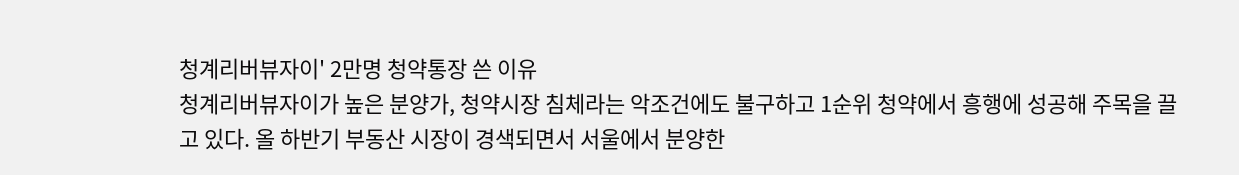청계리버뷰자이' 2만명 청약통장 쓴 이유
청계리버뷰자이가 높은 분양가, 청약시장 침체라는 악조건에도 불구하고 1순위 청약에서 흥행에 성공해 주목을 끌고 있다. 올 하반기 부동산 시장이 경색되면서 서울에서 분양한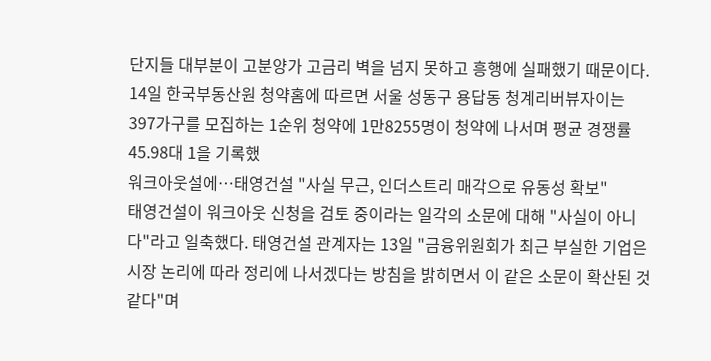단지들 대부분이 고분양가 고금리 벽을 넘지 못하고 흥행에 실패했기 때문이다. 14일 한국부동산원 청약홈에 따르면 서울 성동구 용답동 청계리버뷰자이는 397가구를 모집하는 1순위 청약에 1만8255명이 청약에 나서며 평균 경쟁률 45.98대 1을 기록했
워크아웃설에…태영건설 "사실 무근, 인더스트리 매각으로 유동성 확보"
태영건설이 워크아웃 신청을 검토 중이라는 일각의 소문에 대해 "사실이 아니다"라고 일축했다. 태영건설 관계자는 13일 "금융위원회가 최근 부실한 기업은 시장 논리에 따라 정리에 나서겠다는 방침을 밝히면서 이 같은 소문이 확산된 것 같다"며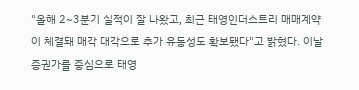"올해 2~3분기 실적이 잘 나왔고, 최근 태영인더스트리 매매계약이 체결돼 매각 대각으로 추가 유동성도 확보됐다"고 밝혔다. 이날 증권가를 중심으로 태영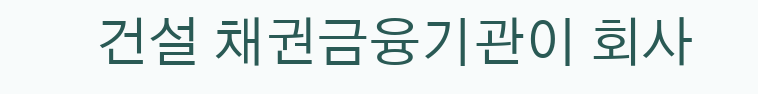건설 채권금융기관이 회사